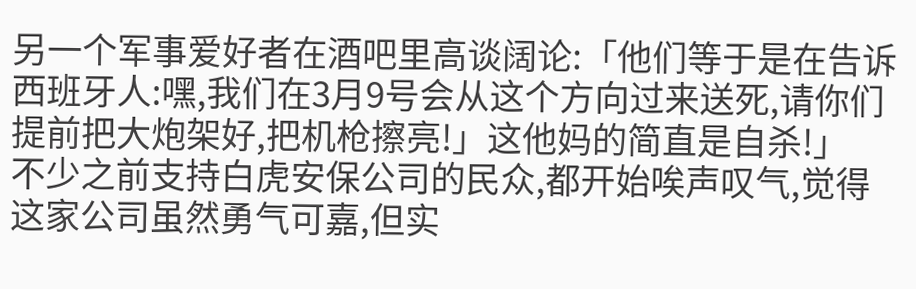另一个军事爱好者在酒吧里高谈阔论:「他们等于是在告诉西班牙人:嘿,我们在3月9号会从这个方向过来送死,请你们提前把大炮架好,把机枪擦亮!」这他妈的简直是自杀!」
不少之前支持白虎安保公司的民众,都开始唉声叹气,觉得这家公司虽然勇气可嘉,但实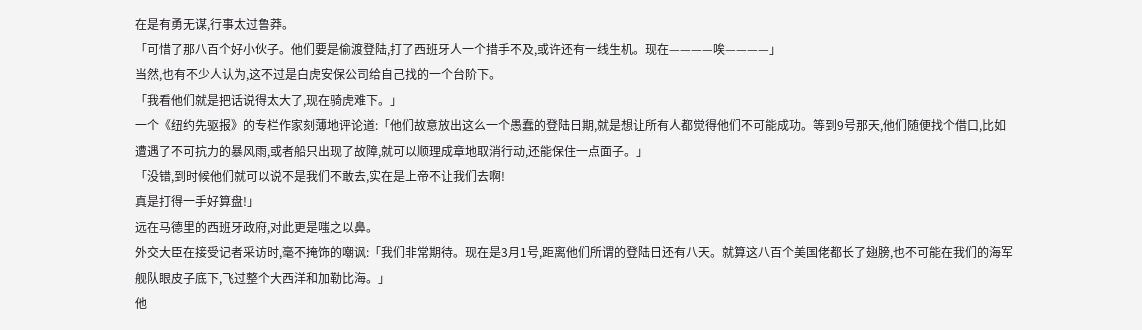在是有勇无谋,行事太过鲁莽。
「可惜了那八百个好小伙子。他们要是偷渡登陆,打了西班牙人一个措手不及,或许还有一线生机。现在————唉————」
当然,也有不少人认为,这不过是白虎安保公司给自己找的一个台阶下。
「我看他们就是把话说得太大了,现在骑虎难下。」
一个《纽约先驱报》的专栏作家刻薄地评论道:「他们故意放出这么一个愚蠢的登陆日期,就是想让所有人都觉得他们不可能成功。等到9号那天,他们随便找个借口,比如遭遇了不可抗力的暴风雨,或者船只出现了故障,就可以顺理成章地取消行动,还能保住一点面子。」
「没错,到时候他们就可以说不是我们不敢去,实在是上帝不让我们去啊!
真是打得一手好算盘!」
远在马德里的西班牙政府,对此更是嗤之以鼻。
外交大臣在接受记者采访时,毫不掩饰的嘲讽:「我们非常期待。现在是3月1号,距离他们所谓的登陆日还有八天。就算这八百个美国佬都长了翅膀,也不可能在我们的海军舰队眼皮子底下,飞过整个大西洋和加勒比海。」
他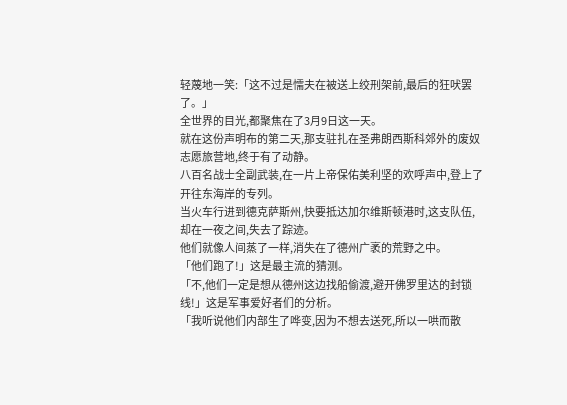轻蔑地一笑:「这不过是懦夫在被送上绞刑架前,最后的狂吠罢了。」
全世界的目光,都聚焦在了3月9日这一天。
就在这份声明布的第二天,那支驻扎在圣弗朗西斯科郊外的废奴志愿旅营地,终于有了动静。
八百名战士全副武装,在一片上帝保佑美利坚的欢呼声中,登上了开往东海岸的专列。
当火车行进到德克萨斯州,快要抵达加尔维斯顿港时,这支队伍,却在一夜之间,失去了踪迹。
他们就像人间蒸了一样,消失在了德州广袤的荒野之中。
「他们跑了!」这是最主流的猜测。
「不,他们一定是想从德州这边找船偷渡,避开佛罗里达的封锁线!」这是军事爱好者们的分析。
「我听说他们内部生了哗变,因为不想去送死,所以一哄而散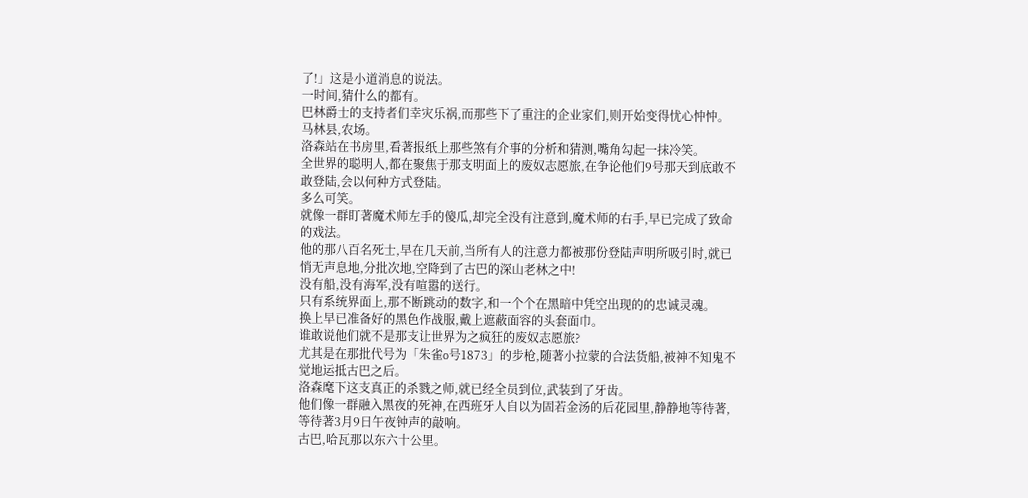了!」这是小道消息的说法。
一时间,猜什么的都有。
巴林爵士的支持者们幸灾乐祸,而那些下了重注的企业家们,则开始变得忧心忡忡。
马林县,农场。
洛森站在书房里,看著报纸上那些煞有介事的分析和猜测,嘴角勾起一抹冷笑。
全世界的聪明人,都在聚焦于那支明面上的废奴志愿旅,在争论他们9号那天到底敢不敢登陆,会以何种方式登陆。
多么可笑。
就像一群盯著魔术师左手的傻瓜,却完全没有注意到,魔术师的右手,早已完成了致命的戏法。
他的那八百名死士,早在几天前,当所有人的注意力都被那份登陆声明所吸引时,就已悄无声息地,分批次地,空降到了古巴的深山老林之中!
没有船,没有海军,没有喧嚣的送行。
只有系统界面上,那不断跳动的数字,和一个个在黑暗中凭空出现的的忠诚灵魂。
换上早已准备好的黑色作战服,戴上遮蔽面容的头套面巾。
谁敢说他们就不是那支让世界为之疯狂的废奴志愿旅?
尤其是在那批代号为「朱雀o号1873」的步枪,随著小拉蒙的合法货船,被神不知鬼不觉地运抵古巴之后。
洛森麾下这支真正的杀戮之师,就已经全员到位,武装到了牙齿。
他们像一群融入黑夜的死神,在西班牙人自以为固若金汤的后花园里,静静地等待著,等待著3月9日午夜钟声的敲响。
古巴,哈瓦那以东六十公里。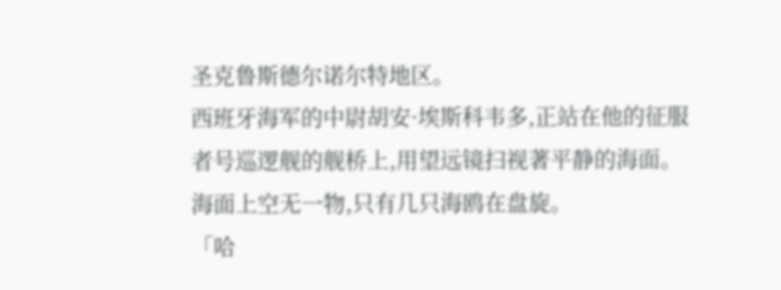圣克鲁斯德尔诺尔特地区。
西班牙海军的中尉胡安·埃斯科韦多,正站在他的征服者号巡逻舰的舰桥上,用望远镜扫视著平静的海面。
海面上空无一物,只有几只海鸥在盘旋。
「哈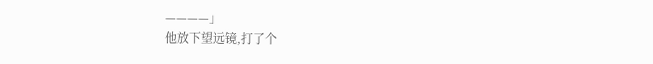————」
他放下望远镜,打了个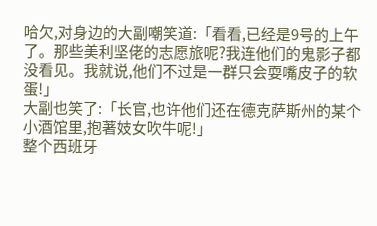哈欠,对身边的大副嘲笑道:「看看,已经是9号的上午了。那些美利坚佬的志愿旅呢?我连他们的鬼影子都没看见。我就说,他们不过是一群只会耍嘴皮子的软蛋!」
大副也笑了:「长官,也许他们还在德克萨斯州的某个小酒馆里,抱著妓女吹牛呢!」
整个西班牙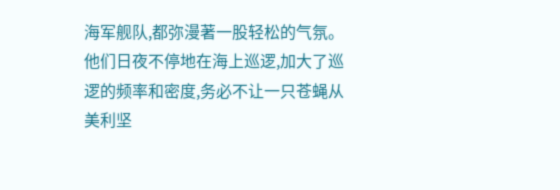海军舰队,都弥漫著一股轻松的气氛。
他们日夜不停地在海上巡逻,加大了巡逻的频率和密度,务必不让一只苍蝇从美利坚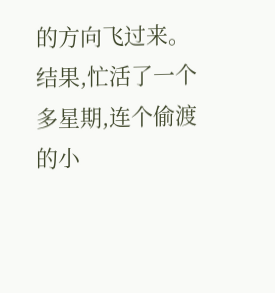的方向飞过来。
结果,忙活了一个多星期,连个偷渡的小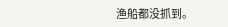渔船都没抓到。